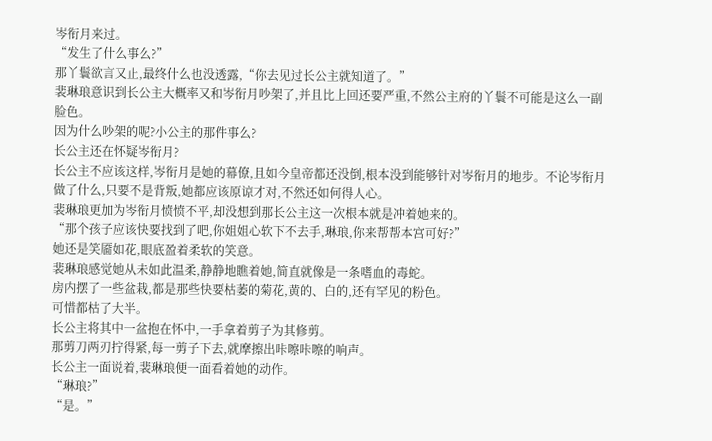岑衔月来过。
“发生了什么事么?”
那丫鬟欲言又止,最终什么也没透露,“你去见过长公主就知道了。”
裴琳琅意识到长公主大概率又和岑衔月吵架了,并且比上回还要严重,不然公主府的丫鬟不可能是这么一副脸色。
因为什么吵架的呢?小公主的那件事么?
长公主还在怀疑岑衔月?
长公主不应该这样,岑衔月是她的幕僚,且如今皇帝都还没倒,根本没到能够针对岑衔月的地步。不论岑衔月做了什么,只要不是背叛,她都应该原谅才对,不然还如何得人心。
裴琳琅更加为岑衔月愤愤不平,却没想到那长公主这一次根本就是冲着她来的。
“那个孩子应该快要找到了吧,你姐姐心软下不去手,琳琅,你来帮帮本宫可好?”
她还是笑靥如花,眼底盈着柔软的笑意。
裴琳琅感觉她从未如此温柔,静静地瞧着她,简直就像是一条嗜血的毒蛇。
房内摆了一些盆栽,都是那些快要枯萎的菊花,黄的、白的,还有罕见的粉色。
可惜都枯了大半。
长公主将其中一盆抱在怀中,一手拿着剪子为其修剪。
那剪刀两刃拧得紧,每一剪子下去,就摩擦出咔嚓咔嚓的响声。
长公主一面说着,裴琳琅便一面看着她的动作。
“琳琅?”
“是。”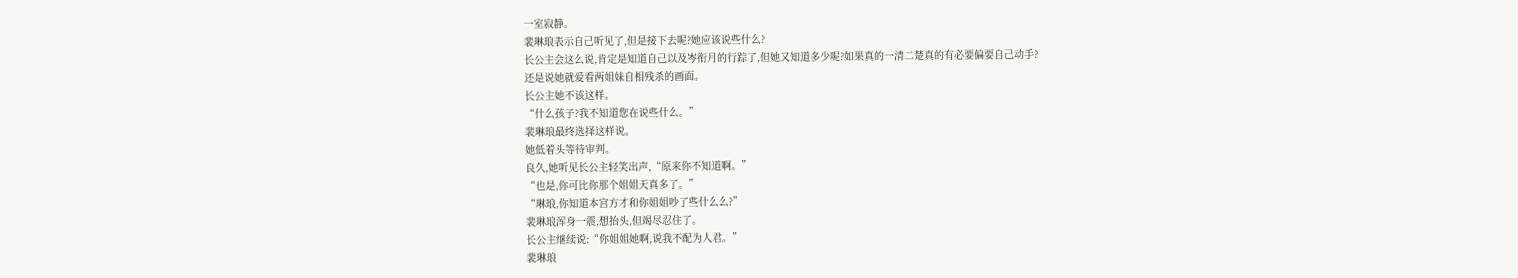一室寂静。
裴琳琅表示自己听见了,但是接下去呢?她应该说些什么?
长公主会这么说,肯定是知道自己以及岑衔月的行踪了,但她又知道多少呢?如果真的一清二楚真的有必要偏要自己动手?
还是说她就爱看两姐妹自相残杀的画面。
长公主她不该这样。
“什么孩子?我不知道您在说些什么。”
裴琳琅最终选择这样说。
她低着头等待审判。
良久,她听见长公主轻笑出声,“原来你不知道啊。”
“也是,你可比你那个姐姐天真多了。”
“琳琅,你知道本宫方才和你姐姐吵了些什么么?”
裴琳琅浑身一震,想抬头,但竭尽忍住了。
长公主继续说:“你姐姐她啊,说我不配为人君。”
裴琳琅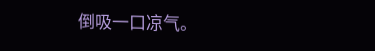倒吸一口凉气。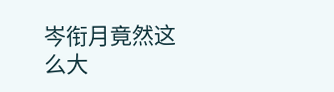岑衔月竟然这么大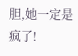胆,她一定是疯了!